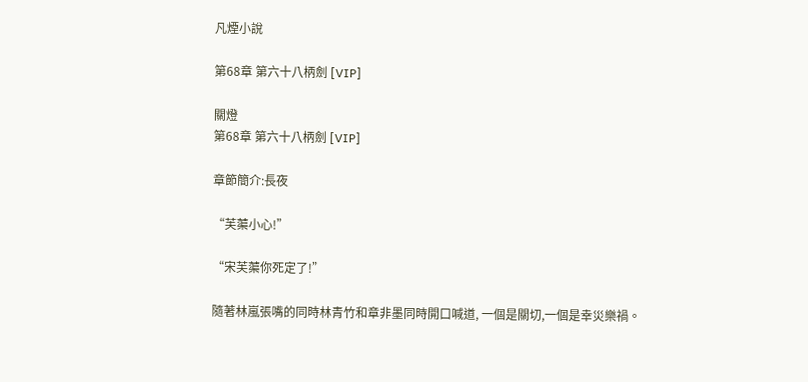凡煙小說

第68章 第六十八柄劍 [VIP]

關燈
第68章 第六十八柄劍 [VIP]

章節簡介:長夜

“芙蕖小心!”

“宋芙蕖你死定了!”

隨著林嵐張嘴的同時林青竹和章非墨同時開口喊道, 一個是關切,一個是幸災樂禍。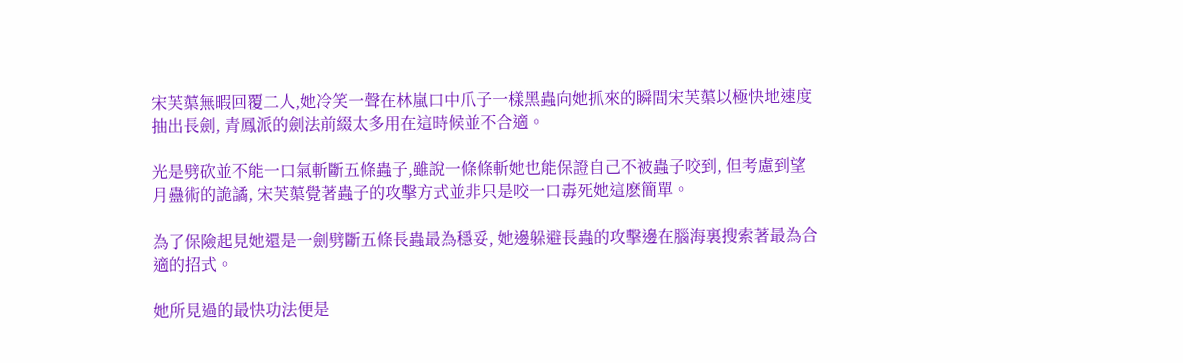宋芙蕖無暇回覆二人,她冷笑一聲在林嵐口中爪子一樣黑蟲向她抓來的瞬間宋芙蕖以極快地速度抽出長劍, 青鳳派的劍法前綴太多用在這時候並不合適。

光是劈砍並不能一口氣斬斷五條蟲子,雖說一條條斬她也能保證自己不被蟲子咬到, 但考慮到望月蠱術的詭譎, 宋芙蕖覺著蟲子的攻擊方式並非只是咬一口毒死她這麽簡單。

為了保險起見她還是一劍劈斷五條長蟲最為穩妥, 她邊躲避長蟲的攻擊邊在腦海裏搜索著最為合適的招式。

她所見過的最快功法便是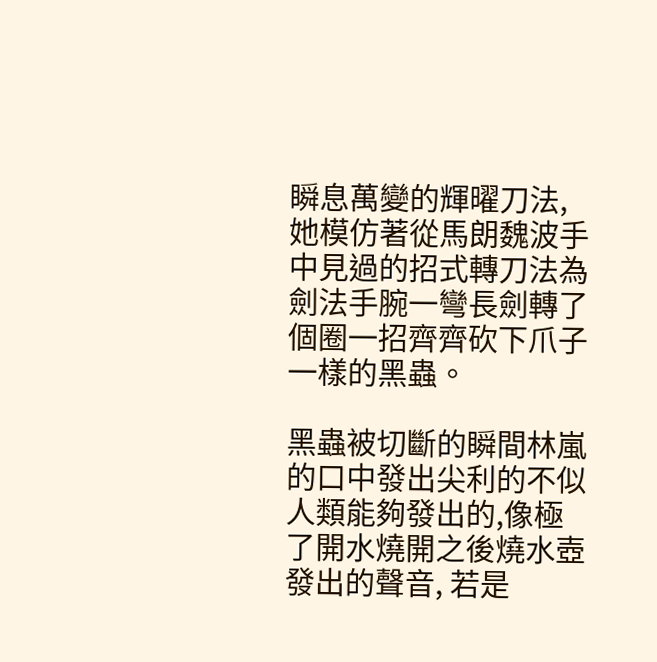瞬息萬變的輝曜刀法, 她模仿著從馬朗魏波手中見過的招式轉刀法為劍法手腕一彎長劍轉了個圈一招齊齊砍下爪子一樣的黑蟲。

黑蟲被切斷的瞬間林嵐的口中發出尖利的不似人類能夠發出的,像極了開水燒開之後燒水壺發出的聲音, 若是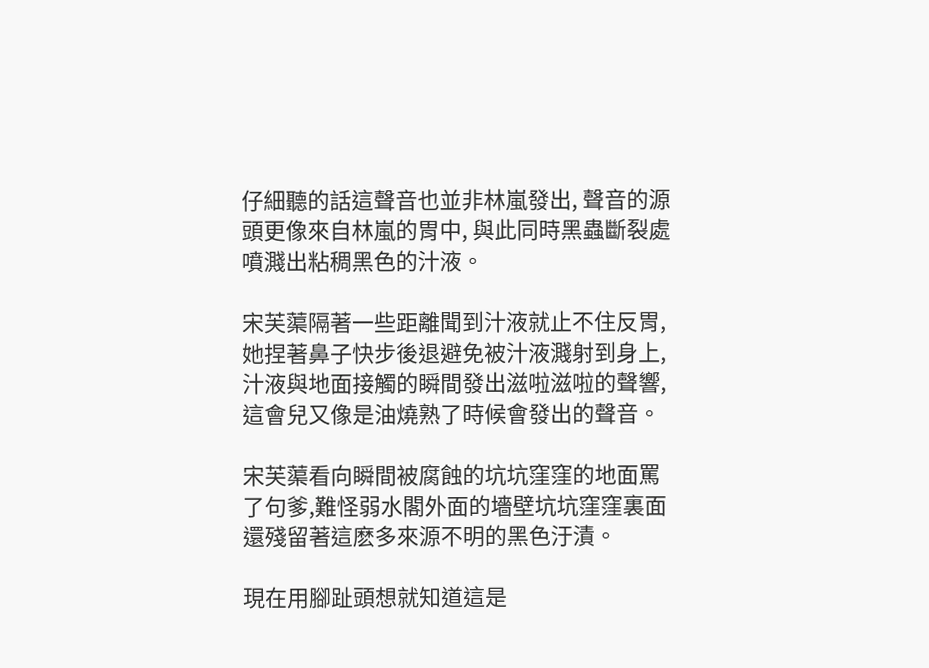仔細聽的話這聲音也並非林嵐發出, 聲音的源頭更像來自林嵐的胃中, 與此同時黑蟲斷裂處噴濺出粘稠黑色的汁液。

宋芙蕖隔著一些距離聞到汁液就止不住反胃, 她捏著鼻子快步後退避免被汁液濺射到身上,汁液與地面接觸的瞬間發出滋啦滋啦的聲響,這會兒又像是油燒熟了時候會發出的聲音。

宋芙蕖看向瞬間被腐蝕的坑坑窪窪的地面罵了句爹,難怪弱水閣外面的墻壁坑坑窪窪裏面還殘留著這麽多來源不明的黑色汙漬。

現在用腳趾頭想就知道這是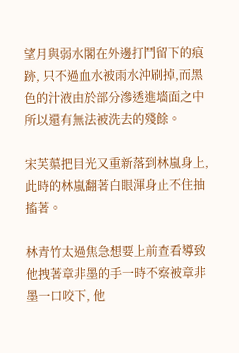望月與弱水閣在外邊打鬥留下的痕跡, 只不過血水被雨水沖刷掉,而黑色的汁液由於部分滲透進墻面之中所以還有無法被洗去的殘餘。

宋芙蕖把目光又重新落到林嵐身上,此時的林嵐翻著白眼渾身止不住抽搐著。

林青竹太過焦急想要上前查看導致他拽著章非墨的手一時不察被章非墨一口咬下, 他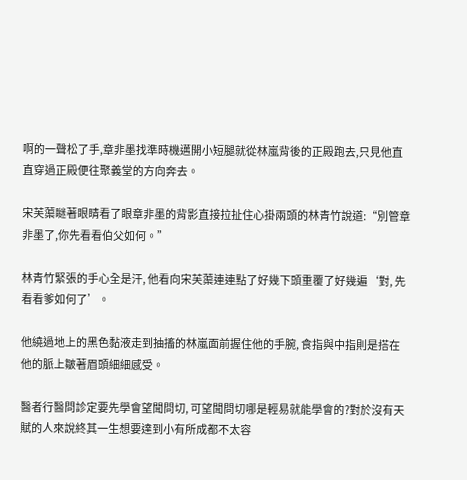啊的一聲松了手,章非墨找準時機邁開小短腿就從林嵐背後的正殿跑去,只見他直直穿過正殿便往聚義堂的方向奔去。

宋芙蕖瞇著眼睛看了眼章非墨的背影直接拉扯住心掛兩頭的林青竹說道:“別管章非墨了,你先看看伯父如何。”

林青竹緊張的手心全是汗, 他看向宋芙蕖連連點了好幾下頭重覆了好幾遍‘對, 先看看爹如何了’。

他繞過地上的黑色黏液走到抽搐的林嵐面前握住他的手腕, 食指與中指則是搭在他的脈上皺著眉頭細細感受。

醫者行醫問診定要先學會望聞問切, 可望聞問切哪是輕易就能學會的?對於沒有天賦的人來說終其一生想要達到小有所成都不太容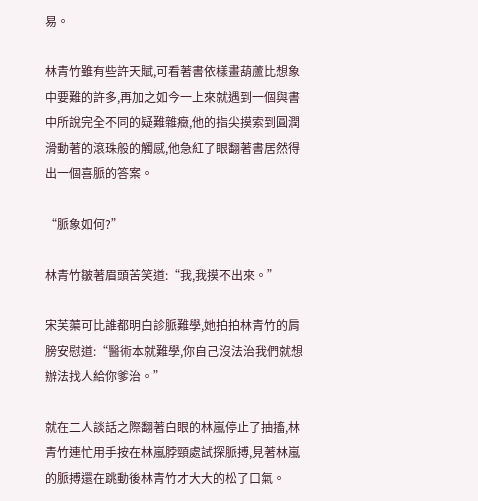易。

林青竹雖有些許天賦,可看著書依樣畫葫蘆比想象中要難的許多,再加之如今一上來就遇到一個與書中所說完全不同的疑難雜癥,他的指尖摸索到圓潤滑動著的滾珠般的觸感,他急紅了眼翻著書居然得出一個喜脈的答案。

“脈象如何?”

林青竹皺著眉頭苦笑道:“我,我摸不出來。”

宋芙蕖可比誰都明白診脈難學,她拍拍林青竹的肩膀安慰道:“醫術本就難學,你自己沒法治我們就想辦法找人給你爹治。”

就在二人談話之際翻著白眼的林嵐停止了抽搐,林青竹連忙用手按在林嵐脖頸處試探脈搏,見著林嵐的脈搏還在跳動後林青竹才大大的松了口氣。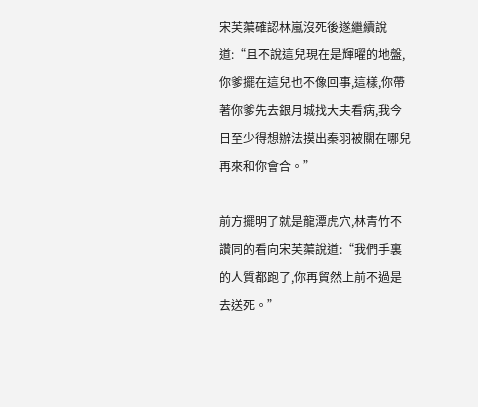宋芙蕖確認林嵐沒死後遂繼續說道:“且不說這兒現在是輝曜的地盤,你爹擺在這兒也不像回事,這樣,你帶著你爹先去銀月城找大夫看病,我今日至少得想辦法摸出秦羽被關在哪兒再來和你會合。”

前方擺明了就是龍潭虎穴,林青竹不讚同的看向宋芙蕖說道:“我們手裏的人質都跑了,你再貿然上前不過是去送死。”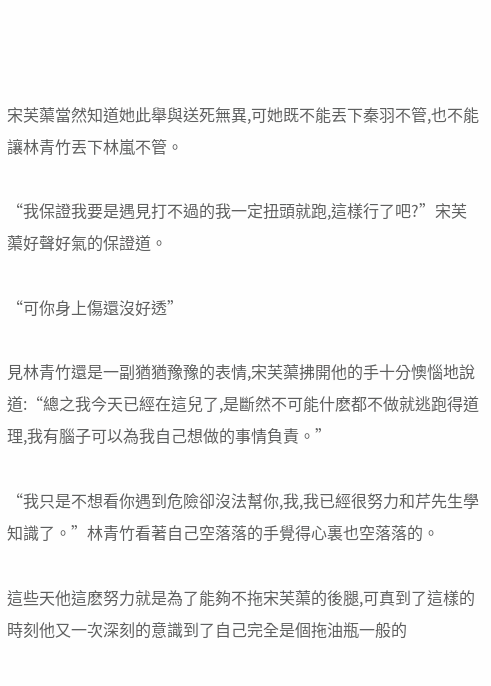宋芙蕖當然知道她此舉與送死無異,可她既不能丟下秦羽不管,也不能讓林青竹丟下林嵐不管。

“我保證我要是遇見打不過的我一定扭頭就跑,這樣行了吧?”宋芙蕖好聲好氣的保證道。

“可你身上傷還沒好透”

見林青竹還是一副猶猶豫豫的表情,宋芙蕖拂開他的手十分懊惱地說道:“總之我今天已經在這兒了,是斷然不可能什麽都不做就逃跑得道理,我有腦子可以為我自己想做的事情負責。”

“我只是不想看你遇到危險卻沒法幫你,我,我已經很努力和芹先生學知識了。”林青竹看著自己空落落的手覺得心裏也空落落的。

這些天他這麽努力就是為了能夠不拖宋芙蕖的後腿,可真到了這樣的時刻他又一次深刻的意識到了自己完全是個拖油瓶一般的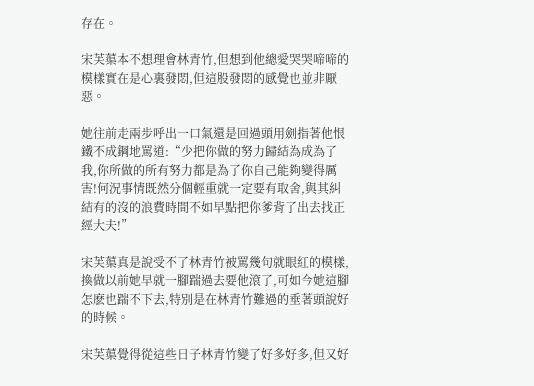存在。

宋芙蕖本不想理會林青竹,但想到他總愛哭哭啼啼的模樣實在是心裏發悶,但這股發悶的感覺也並非厭惡。

她往前走兩步呼出一口氣還是回過頭用劍指著他恨鐵不成鋼地罵道:“少把你做的努力歸結為成為了我,你所做的所有努力都是為了你自己能夠變得厲害!何況事情既然分個輕重就一定要有取舍,與其糾結有的沒的浪費時間不如早點把你爹背了出去找正經大夫!”

宋芙蕖真是說受不了林青竹被罵幾句就眼紅的模樣,換做以前她早就一腳踹過去要他滾了,可如今她這腳怎麽也踹不下去,特別是在林青竹難過的垂著頭說好的時候。

宋芙蕖覺得從這些日子林青竹變了好多好多,但又好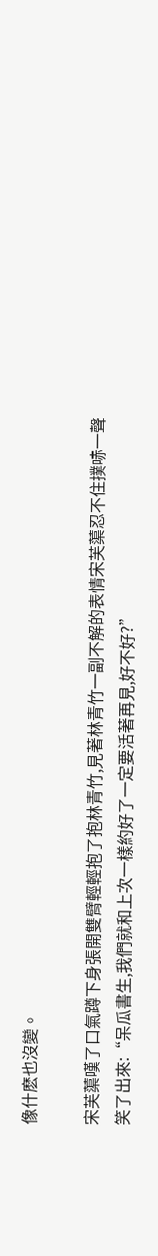像什麽也沒變。

宋芙蕖嘆了口氣蹲下身張開雙臂輕輕抱了抱林青竹,見著林青竹一副不解的表情宋芙蕖忍不住撲哧一聲笑了出來:“呆瓜書生,我們就和上次一樣約好了一定要活著再見,好不好?”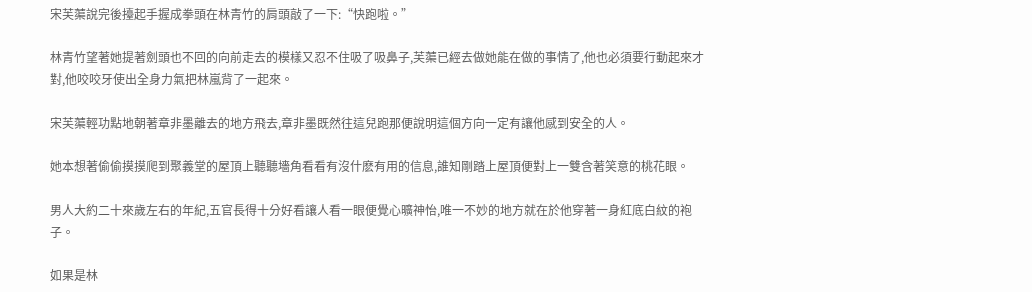宋芙蕖說完後擡起手握成拳頭在林青竹的肩頭敲了一下:“快跑啦。”

林青竹望著她提著劍頭也不回的向前走去的模樣又忍不住吸了吸鼻子,芙蕖已經去做她能在做的事情了,他也必須要行動起來才對,他咬咬牙使出全身力氣把林嵐背了一起來。

宋芙蕖輕功點地朝著章非墨離去的地方飛去,章非墨既然往這兒跑那便說明這個方向一定有讓他感到安全的人。

她本想著偷偷摸摸爬到聚義堂的屋頂上聽聽墻角看看有沒什麽有用的信息,誰知剛踏上屋頂便對上一雙含著笑意的桃花眼。

男人大約二十來歲左右的年紀,五官長得十分好看讓人看一眼便覺心曠神怡,唯一不妙的地方就在於他穿著一身紅底白紋的袍子。

如果是林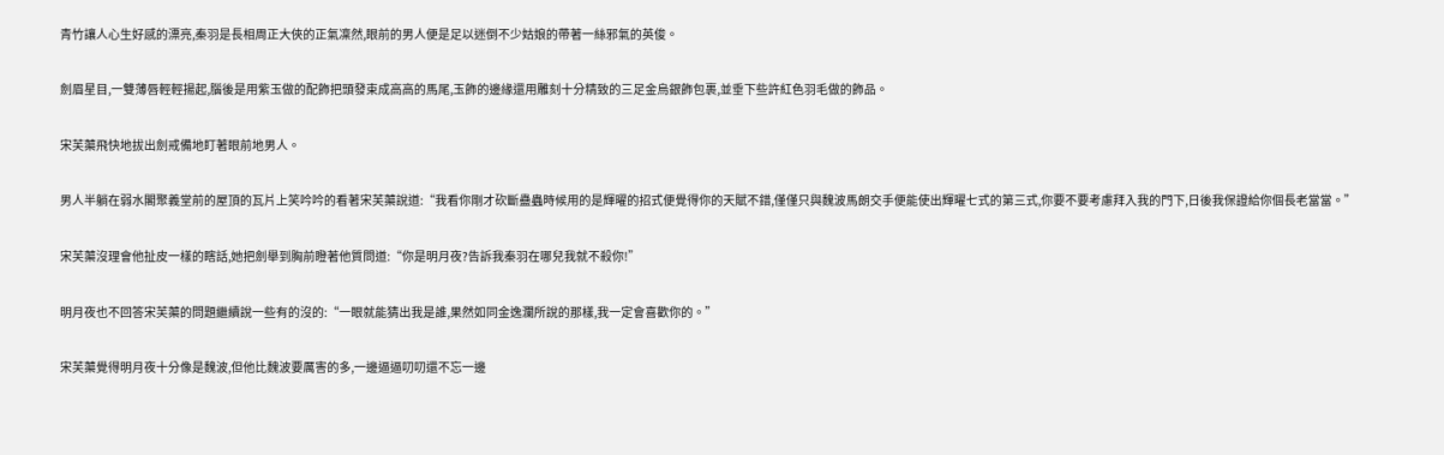青竹讓人心生好感的漂亮,秦羽是長相周正大俠的正氣凜然,眼前的男人便是足以迷倒不少姑娘的帶著一絲邪氣的英俊。

劍眉星目,一雙薄唇輕輕揚起,腦後是用紫玉做的配飾把頭發束成高高的馬尾,玉飾的邊緣還用雕刻十分精致的三足金烏銀飾包裹,並垂下些許紅色羽毛做的飾品。

宋芙蕖飛快地拔出劍戒備地盯著眼前地男人。

男人半躺在弱水閣聚義堂前的屋頂的瓦片上笑吟吟的看著宋芙蕖說道:“我看你剛才砍斷蠱蟲時候用的是輝曜的招式便覺得你的天賦不錯,僅僅只與魏波馬朗交手便能使出輝曜七式的第三式,你要不要考慮拜入我的門下,日後我保證給你個長老當當。”

宋芙蕖沒理會他扯皮一樣的瞎話,她把劍舉到胸前瞪著他質問道:“你是明月夜?告訴我秦羽在哪兒我就不殺你!”

明月夜也不回答宋芙蕖的問題繼續說一些有的沒的:“一眼就能猜出我是誰,果然如同金逸瀾所說的那樣,我一定會喜歡你的。”

宋芙蕖覺得明月夜十分像是魏波,但他比魏波要厲害的多,一邊逼逼叨叨還不忘一邊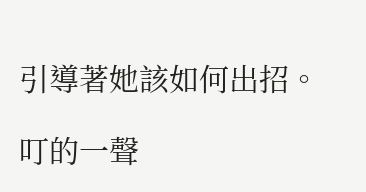引導著她該如何出招。

叮的一聲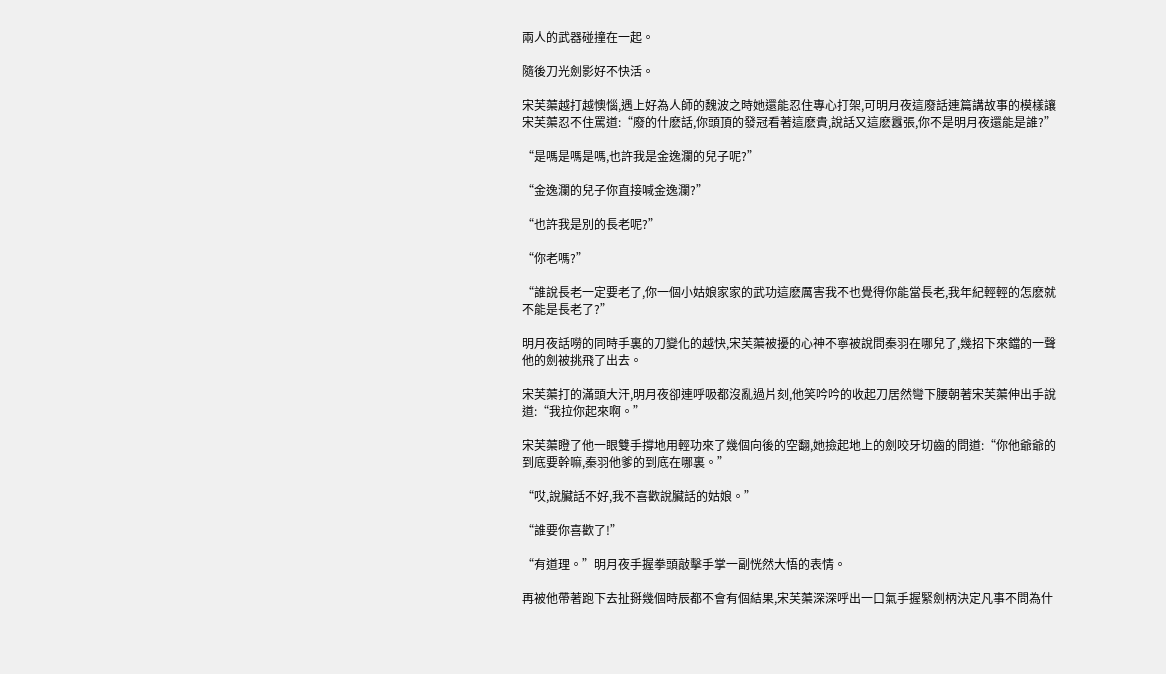兩人的武器碰撞在一起。

隨後刀光劍影好不快活。

宋芙蕖越打越懊惱,遇上好為人師的魏波之時她還能忍住專心打架,可明月夜這廢話連篇講故事的模樣讓宋芙蕖忍不住罵道:“廢的什麽話,你頭頂的發冠看著這麽貴,說話又這麽囂張,你不是明月夜還能是誰?”

“是嗎是嗎是嗎,也許我是金逸瀾的兒子呢?”

“金逸瀾的兒子你直接喊金逸瀾?”

“也許我是別的長老呢?”

“你老嗎?”

“誰說長老一定要老了,你一個小姑娘家家的武功這麽厲害我不也覺得你能當長老,我年紀輕輕的怎麽就不能是長老了?”

明月夜話嘮的同時手裏的刀變化的越快,宋芙蕖被擾的心神不寧被說問秦羽在哪兒了,幾招下來鐺的一聲他的劍被挑飛了出去。

宋芙蕖打的滿頭大汗,明月夜卻連呼吸都沒亂過片刻,他笑吟吟的收起刀居然彎下腰朝著宋芙蕖伸出手說道:“我拉你起來啊。”

宋芙蕖瞪了他一眼雙手撐地用輕功來了幾個向後的空翻,她撿起地上的劍咬牙切齒的問道:“你他爺爺的到底要幹嘛,秦羽他爹的到底在哪裏。”

“哎,說臟話不好,我不喜歡說臟話的姑娘。”

“誰要你喜歡了!”

“有道理。”明月夜手握拳頭敲擊手掌一副恍然大悟的表情。

再被他帶著跑下去扯掰幾個時辰都不會有個結果,宋芙蕖深深呼出一口氣手握緊劍柄決定凡事不問為什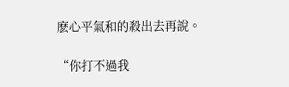麽心平氣和的殺出去再說。

“你打不過我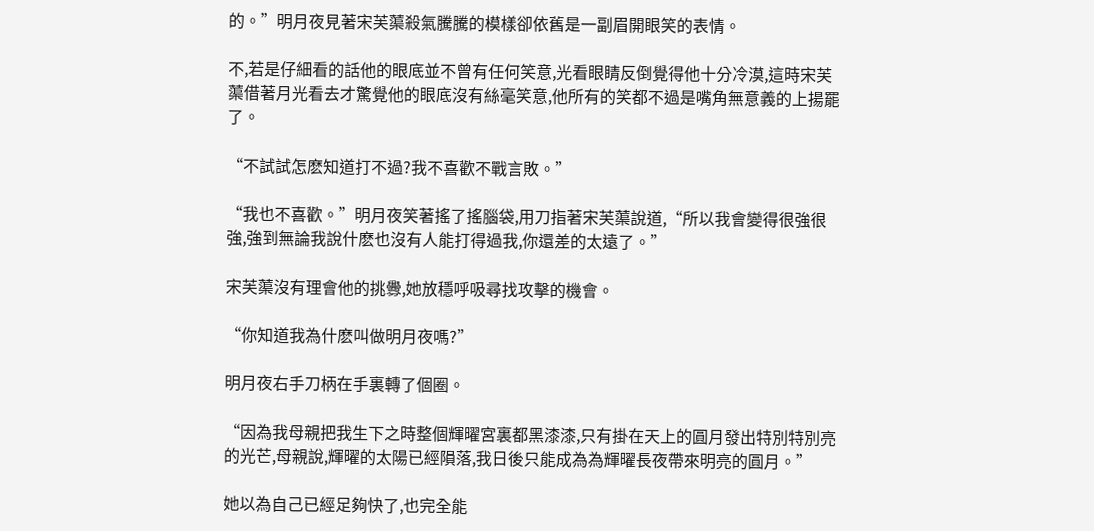的。”明月夜見著宋芙蕖殺氣騰騰的模樣卻依舊是一副眉開眼笑的表情。

不,若是仔細看的話他的眼底並不曾有任何笑意,光看眼睛反倒覺得他十分冷漠,這時宋芙蕖借著月光看去才驚覺他的眼底沒有絲毫笑意,他所有的笑都不過是嘴角無意義的上揚罷了。

“不試試怎麽知道打不過?我不喜歡不戰言敗。”

“我也不喜歡。”明月夜笑著搖了搖腦袋,用刀指著宋芙蕖說道,“所以我會變得很強很強,強到無論我說什麽也沒有人能打得過我,你還差的太遠了。”

宋芙蕖沒有理會他的挑釁,她放穩呼吸尋找攻擊的機會。

“你知道我為什麽叫做明月夜嗎?”

明月夜右手刀柄在手裏轉了個圈。

“因為我母親把我生下之時整個輝曜宮裏都黑漆漆,只有掛在天上的圓月發出特別特別亮的光芒,母親說,輝曜的太陽已經隕落,我日後只能成為為輝曜長夜帶來明亮的圓月。”

她以為自己已經足夠快了,也完全能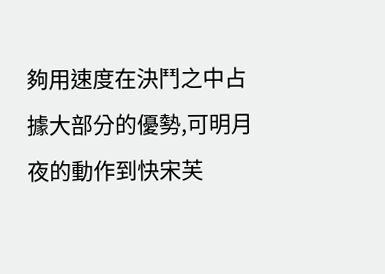夠用速度在決鬥之中占據大部分的優勢,可明月夜的動作到快宋芙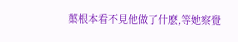蕖根本看不見他做了什麽,等她察覺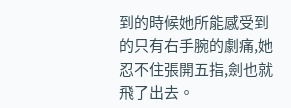到的時候她所能感受到的只有右手腕的劇痛,她忍不住張開五指,劍也就飛了出去。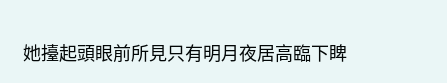她擡起頭眼前所見只有明月夜居高臨下睥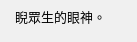睨眾生的眼神。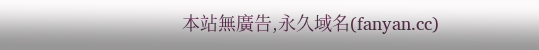本站無廣告,永久域名(fanyan.cc)